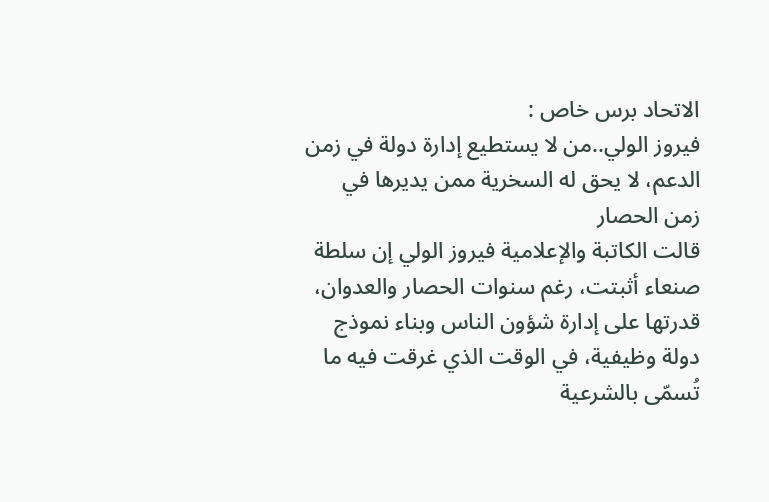الاتحاد برس خاص :
فيروز الولي..من لا يستطيع إدارة دولة في زمن الدعم، لا يحق له السخرية ممن يديرها في زمن الحصار
قالت الكاتبة والإعلامية فيروز الولي إن سلطة صنعاء أثبتت، رغم سنوات الحصار والعدوان، قدرتها على إدارة شؤون الناس وبناء نموذج دولة وظيفية، في الوقت الذي غرقت فيه ما تُسمّى بالشرعية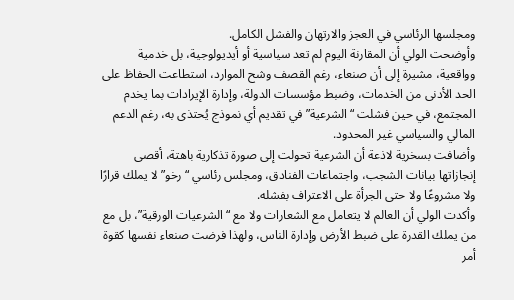ومجلسها الرئاسي في العجز والارتهان والفشل الكامل.
وأوضحت الولي أن المقارنة اليوم لم تعد سياسية أو أيديولوجية، بل خدمية وواقعية، مشيرة إلى أن صنعاء، رغم القصف وشح الموارد، استطاعت الحفاظ على الحد الأدنى من الخدمات، وضبط مؤسسات الدولة، وإدارة الإيرادات بما يخدم المجتمع، في حين فشلت “الشرعية” في تقديم أي نموذج يُحتذى به، رغم الدعم المالي والسياسي غير المحدود.
وأضافت بسخرية لاذعة أن الشرعية تحولت إلى صورة تذكارية باهتة، أقصى إنجازاتها بيانات الشجب، واجتماعات الفنادق، ومجلس رئاسي “رخو” لا يملك قرارًا ولا مشروعًا ولا حتى الجرأة على الاعتراف بفشله.
وأكدت الولي أن العالم لا يتعامل مع الشعارات ولا مع “الشرعيات الورقية”، بل مع من يملك القدرة على ضبط الأرض وإدارة الناس، ولهذا فرضت صنعاء نفسها كقوة أمر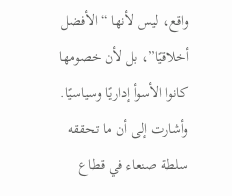واقع، ليس لأنها “الأفضل أخلاقيًا”، بل لأن خصومها كانوا الأسوأ إداريًا وسياسيًا.
وأشارت إلى أن ما تحققه سلطة صنعاء في قطاع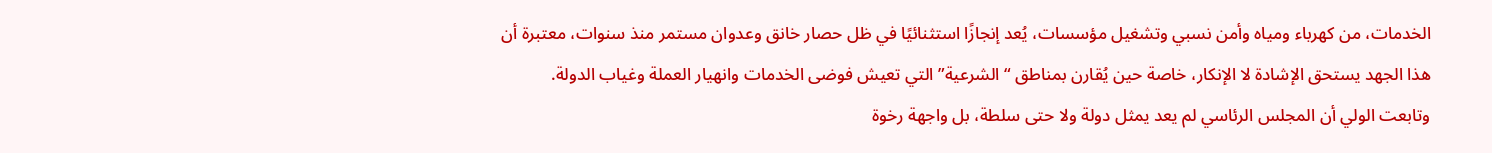الخدمات، من كهرباء ومياه وأمن نسبي وتشغيل مؤسسات، يُعد إنجازًا استثنائيًا في ظل حصار خانق وعدوان مستمر منذ سنوات، معتبرة أن هذا الجهد يستحق الإشادة لا الإنكار، خاصة حين يُقارن بمناطق “الشرعية” التي تعيش فوضى الخدمات وانهيار العملة وغياب الدولة.
وتابعت الولي أن المجلس الرئاسي لم يعد يمثل دولة ولا حتى سلطة، بل واجهة رخوة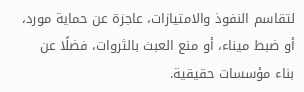لتقاسم النفوذ والامتيازات، عاجزة عن حماية مورد، أو ضبط ميناء، أو منع العبث بالثروات، فضلًا عن بناء مؤسسات حقيقية.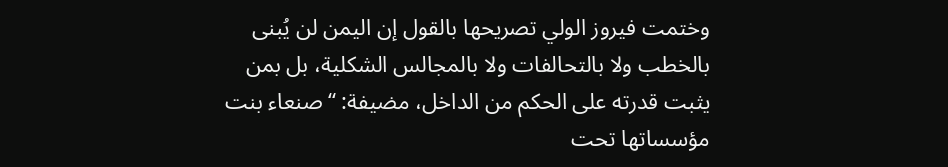وختمت فيروز الولي تصريحها بالقول إن اليمن لن يُبنى بالخطب ولا بالتحالفات ولا بالمجالس الشكلية، بل بمن يثبت قدرته على الحكم من الداخل، مضيفة: “صنعاء بنت مؤسساتها تحت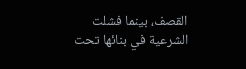القصف، بينما فشلت الشرعية في بنائها تحت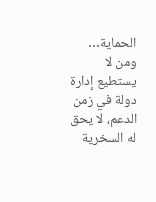الحماية… ومن لا يستطيع إدارة دولة في زمن الدعم، لا يحق له السخرية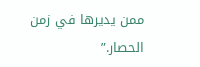ممن يديرها في زمن الحصار.”